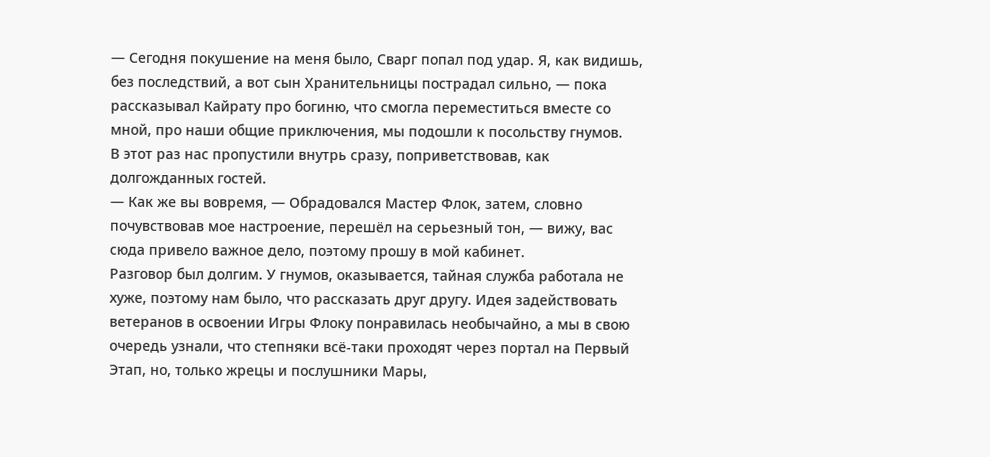— Сегодня покушение на меня было, Сварг попал под удар. Я, как видишь, без последствий, а вот сын Хранительницы пострадал сильно, — пока рассказывал Кайрату про богиню, что смогла переместиться вместе со мной, про наши общие приключения, мы подошли к посольству гнумов.
В этот раз нас пропустили внутрь сразу, поприветствовав, как долгожданных гостей.
— Как же вы вовремя, — Обрадовался Мастер Флок, затем, словно почувствовав мое настроение, перешёл на серьезный тон, — вижу, вас сюда привело важное дело, поэтому прошу в мой кабинет.
Разговор был долгим. У гнумов, оказывается, тайная служба работала не хуже, поэтому нам было, что рассказать друг другу. Идея задействовать ветеранов в освоении Игры Флоку понравилась необычайно, а мы в свою очередь узнали, что степняки всё-таки проходят через портал на Первый Этап, но, только жрецы и послушники Мары,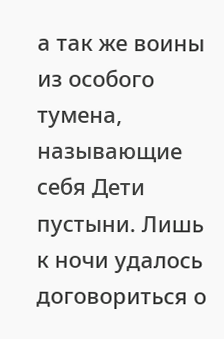а так же воины из особого тумена, называющие себя Дети пустыни. Лишь к ночи удалось договориться о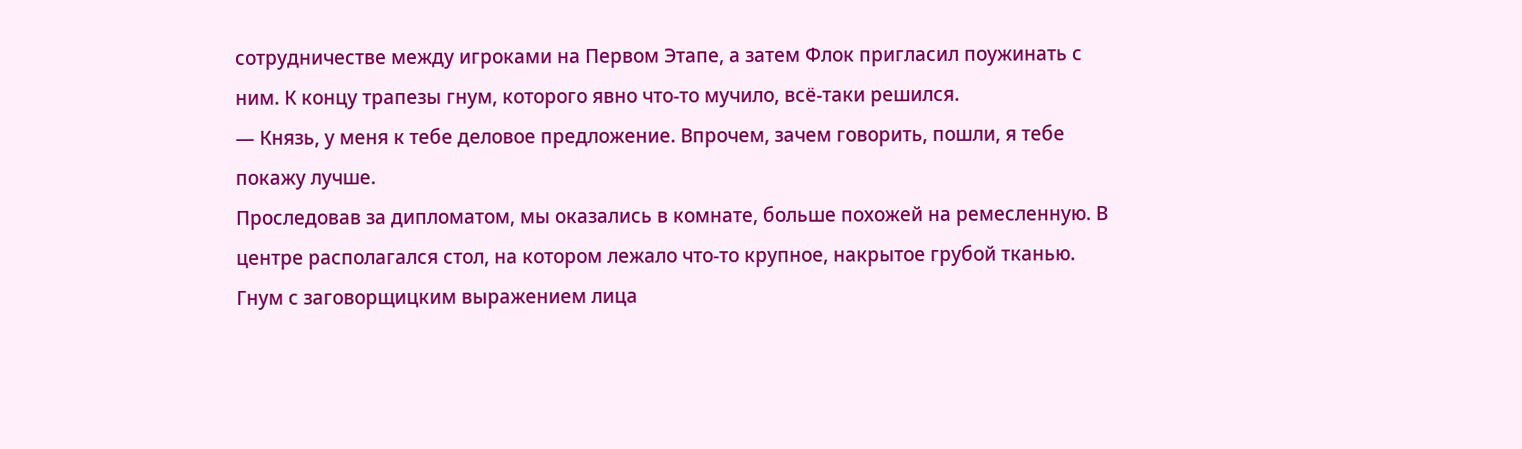сотрудничестве между игроками на Первом Этапе, а затем Флок пригласил поужинать с ним. К концу трапезы гнум, которого явно что-то мучило, всё-таки решился.
— Князь, у меня к тебе деловое предложение. Впрочем, зачем говорить, пошли, я тебе покажу лучше.
Проследовав за дипломатом, мы оказались в комнате, больше похожей на ремесленную. В центре располагался стол, на котором лежало что-то крупное, накрытое грубой тканью. Гнум с заговорщицким выражением лица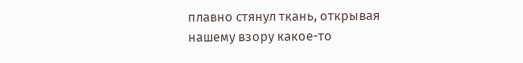плавно стянул ткань, открывая нашему взору какое-то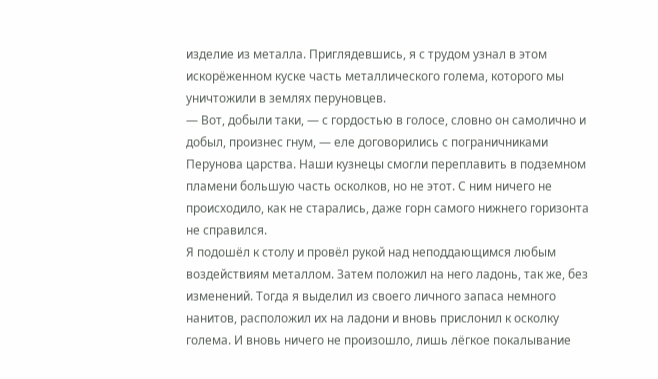изделие из металла. Приглядевшись, я с трудом узнал в этом искорёженном куске часть металлического голема, которого мы уничтожили в землях перуновцев.
— Вот, добыли таки, — с гордостью в голосе, словно он самолично и добыл, произнес гнум, — еле договорились с пограничниками Перунова царства. Наши кузнецы смогли переплавить в подземном пламени большую часть осколков, но не этот. С ним ничего не происходило, как не старались, даже горн самого нижнего горизонта не справился.
Я подошёл к столу и провёл рукой над неподдающимся любым воздействиям металлом. Затем положил на него ладонь, так же, без изменений. Тогда я выделил из своего личного запаса немного нанитов, расположил их на ладони и вновь прислонил к осколку голема. И вновь ничего не произошло, лишь лёгкое покалывание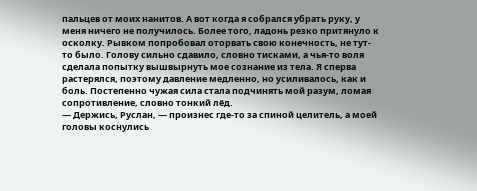пальцев от моих нанитов. А вот когда я собрался убрать руку, у меня ничего не получилось. Более того, ладонь резко притянуло к осколку. Рывком попробовал оторвать свою конечность, не тут-то было. Голову сильно сдавило, словно тисками, а чья-то воля сделала попытку вышвырнуть мое сознание из тела. Я сперва растерялся, поэтому давление медленно, но усиливалось, как и боль. Постепенно чужая сила стала подчинять мой разум, ломая сопротивление, словно тонкий лёд.
— Держись, Руслан, — произнес где-то за спиной целитель, а моей головы коснулись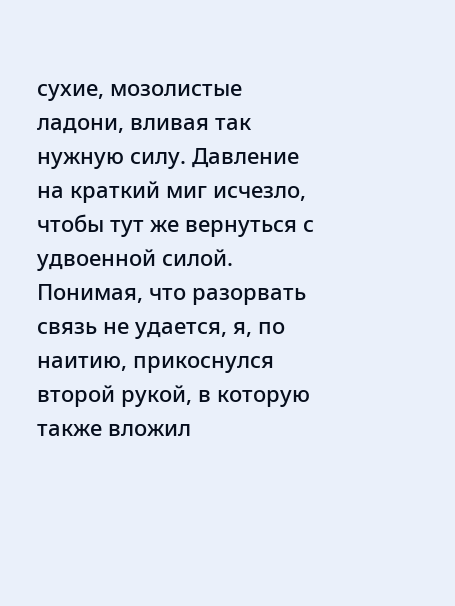сухие, мозолистые ладони, вливая так нужную силу. Давление на краткий миг исчезло, чтобы тут же вернуться с удвоенной силой. Понимая, что разорвать связь не удается, я, по наитию, прикоснулся второй рукой, в которую также вложил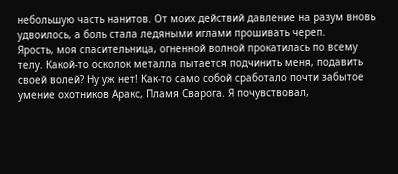небольшую часть нанитов. От моих действий давление на разум вновь удвоилось, а боль стала ледяными иглами прошивать череп.
Ярость, моя спасительница, огненной волной прокатилась по всему телу. Какой-то осколок металла пытается подчинить меня, подавить своей волей? Ну уж нет! Как-то само собой сработало почти забытое умение охотников Аракс, Пламя Сварога. Я почувствовал,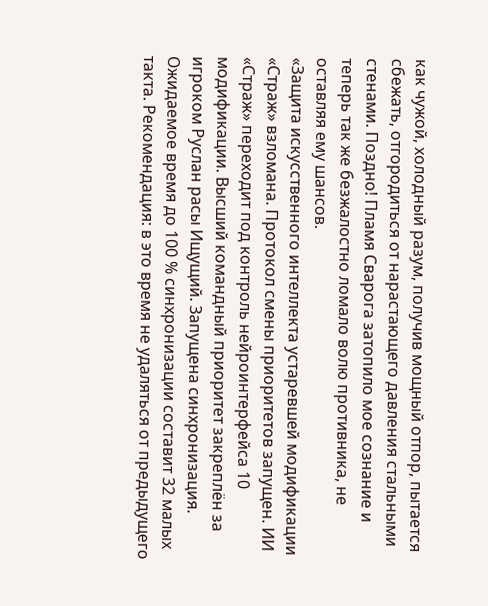как чужой, холодный разум, получив мощный отпор, пытается сбежать, отгородиться от нарастающего давления стальными стенами. Поздно! Пламя Сварога затопило мое сознание и теперь так же безжалостно ломало волю противника, не оставляя ему шансов.
«Защита искусственного интеллекта устаревшей модификации «Страж» взломана. Протокол смены приоритетов запущен. ИИ «Страж» переходит под контроль нейроинтерфейса 10 модификации. Высший командный приоритет закреплён за игроком Руслан расы Ищущий. Запущена синхронизация. Ожидаемое время до 100 % синхронизации составит 32 малых такта. Рекомендация: в это время не удаляться от предыдущего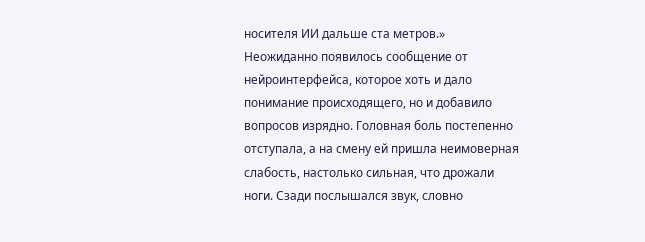носителя ИИ дальше ста метров.»
Неожиданно появилось сообщение от нейроинтерфейса, которое хоть и дало понимание происходящего, но и добавило вопросов изрядно. Головная боль постепенно отступала, а на смену ей пришла неимоверная слабость, настолько сильная, что дрожали ноги. Сзади послышался звук, словно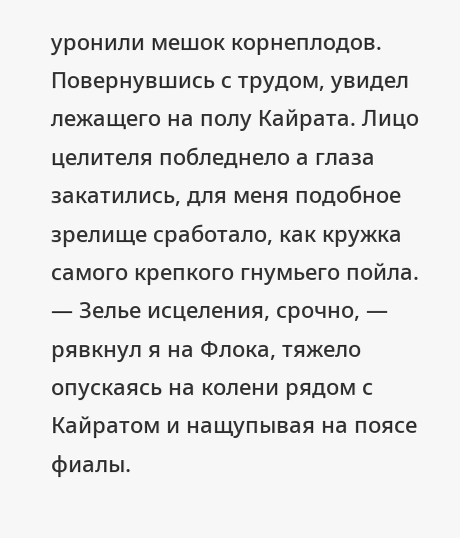уронили мешок корнеплодов. Повернувшись с трудом, увидел лежащего на полу Кайрата. Лицо целителя побледнело а глаза закатились, для меня подобное зрелище сработало, как кружка самого крепкого гнумьего пойла.
— Зелье исцеления, срочно, — рявкнул я на Флока, тяжело опускаясь на колени рядом с Кайратом и нащупывая на поясе фиалы.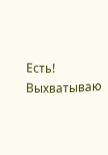Есть! Выхватываю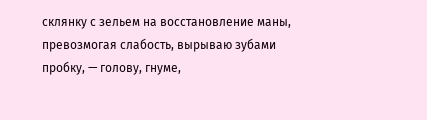склянку с зельем на восстановление маны, превозмогая слабость, вырываю зубами пробку, — голову, гнуме,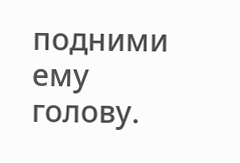подними ему голову.